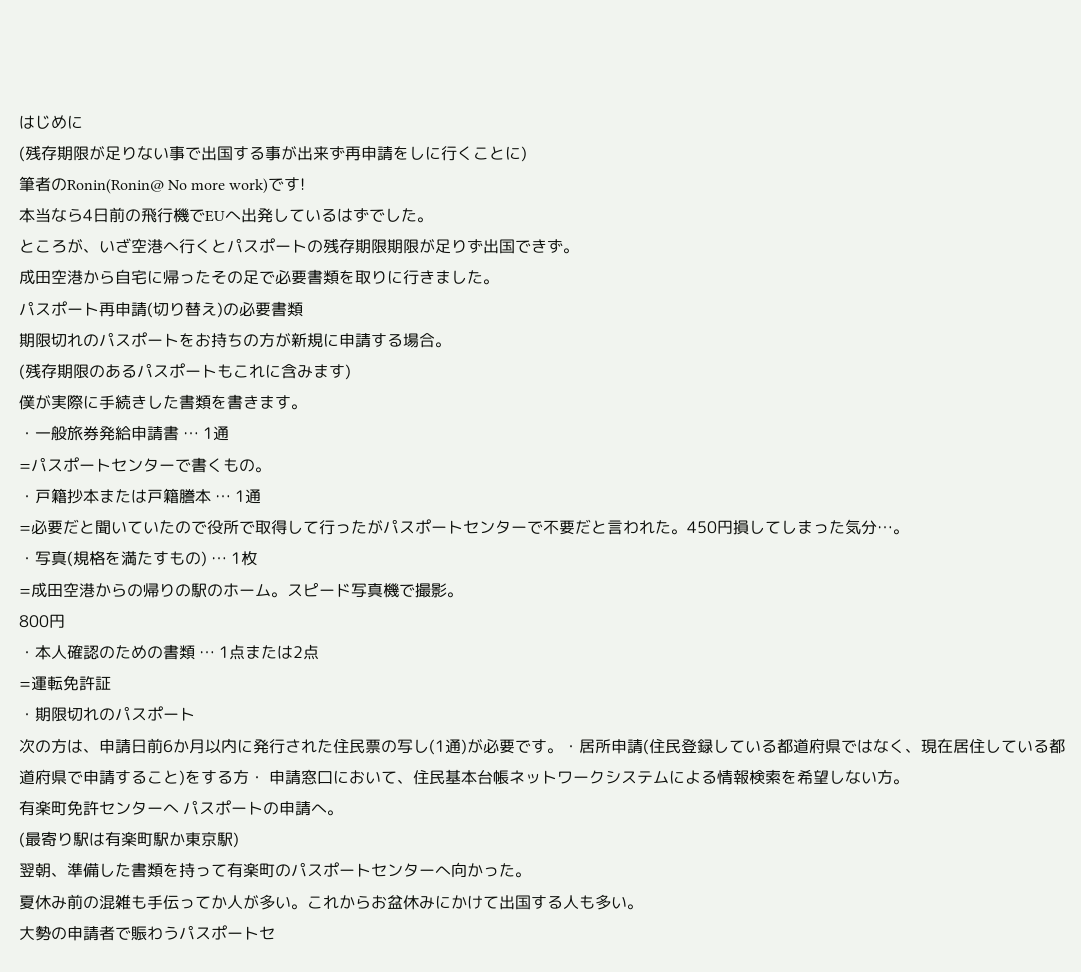はじめに
(残存期限が足りない事で出国する事が出来ず再申請をしに行くことに)
筆者のRonin(Ronin@ No more work)です!
本当なら4日前の飛行機でEUへ出発しているはずでした。
ところが、いざ空港へ行くとパスポートの残存期限期限が足りず出国できず。
成田空港から自宅に帰ったその足で必要書類を取りに行きました。
パスポート再申請(切り替え)の必要書類
期限切れのパスポートをお持ちの方が新規に申請する場合。
(残存期限のあるパスポートもこれに含みます)
僕が実際に手続きした書類を書きます。
・一般旅券発給申請書 … 1通
=パスポートセンターで書くもの。
・戸籍抄本または戸籍謄本 … 1通
=必要だと聞いていたので役所で取得して行ったがパスポートセンターで不要だと言われた。450円損してしまった気分…。
・写真(規格を満たすもの) … 1枚
=成田空港からの帰りの駅のホーム。スピード写真機で撮影。
800円
・本人確認のための書類 … 1点または2点
=運転免許証
・期限切れのパスポート
次の方は、申請日前6か月以内に発行された住民票の写し(1通)が必要です。・居所申請(住民登録している都道府県ではなく、現在居住している都道府県で申請すること)をする方・ 申請窓口において、住民基本台帳ネットワークシステムによる情報検索を希望しない方。
有楽町免許センターへ パスポートの申請へ。
(最寄り駅は有楽町駅か東京駅)
翌朝、準備した書類を持って有楽町のパスポートセンターへ向かった。
夏休み前の混雑も手伝ってか人が多い。これからお盆休みにかけて出国する人も多い。
大勢の申請者で賑わうパスポートセ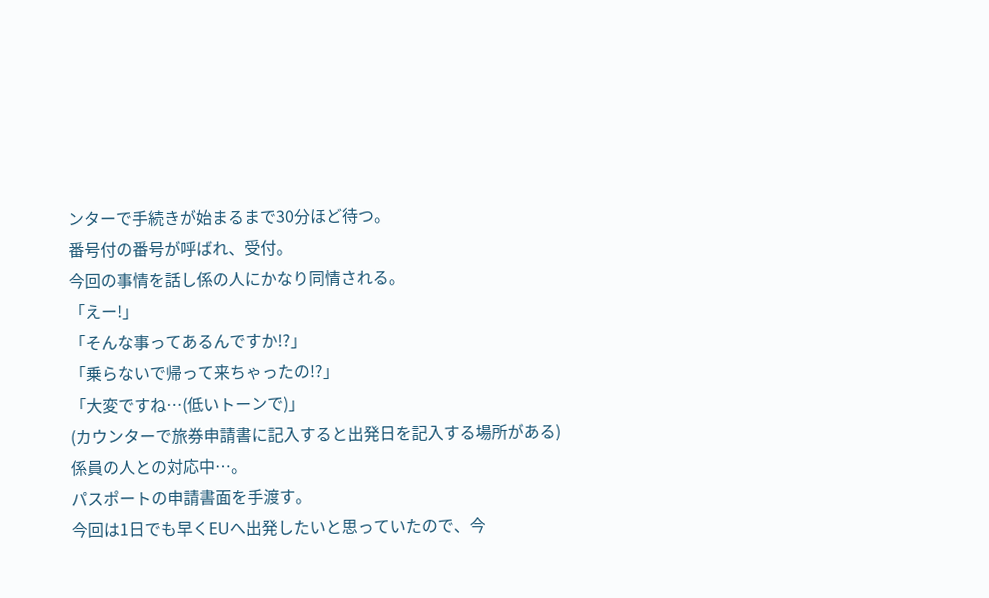ンターで手続きが始まるまで30分ほど待つ。
番号付の番号が呼ばれ、受付。
今回の事情を話し係の人にかなり同情される。
「えー!」
「そんな事ってあるんですか!?」
「乗らないで帰って来ちゃったの!?」
「大変ですね…(低いトーンで)」
(カウンターで旅券申請書に記入すると出発日を記入する場所がある)
係員の人との対応中…。
パスポートの申請書面を手渡す。
今回は1日でも早くEUへ出発したいと思っていたので、今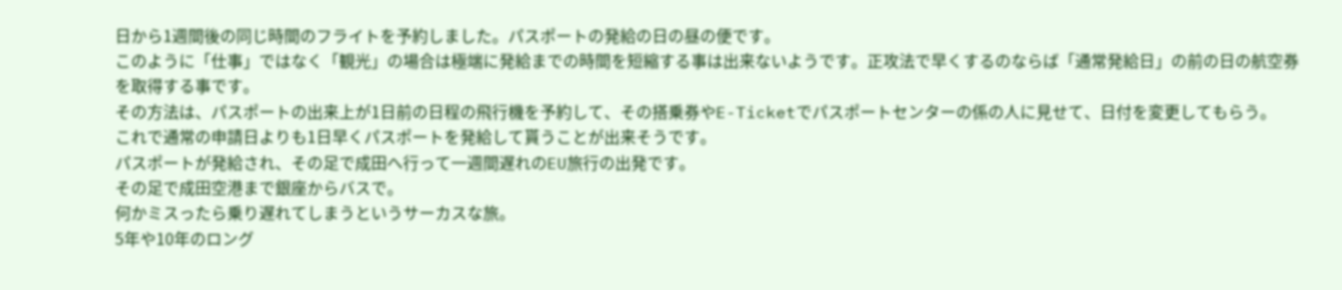日から1週間後の同じ時間のフライトを予約しました。パスポートの発給の日の昼の便です。
このように「仕事」ではなく「観光」の場合は極端に発給までの時間を短縮する事は出来ないようです。正攻法で早くするのならば「通常発給日」の前の日の航空券を取得する事です。
その方法は、パスポートの出来上が1日前の日程の飛行機を予約して、その搭乗券やE-Ticketでパスポートセンターの係の人に見せて、日付を変更してもらう。
これで通常の申請日よりも1日早くパスポートを発給して貰うことが出来そうです。
パスポートが発給され、その足で成田へ行って一週間遅れのEU旅行の出発です。
その足で成田空港まで銀座からバスで。
何かミスったら乗り遅れてしまうというサーカスな旅。
5年や10年のロング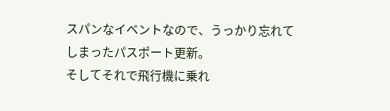スパンなイベントなので、うっかり忘れてしまったパスポート更新。
そしてそれで飛行機に乗れ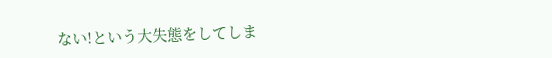ない!という大失態をしてしま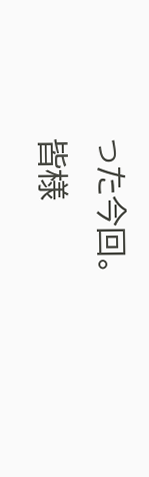った今回。
皆様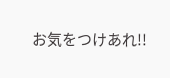お気をつけあれ!!